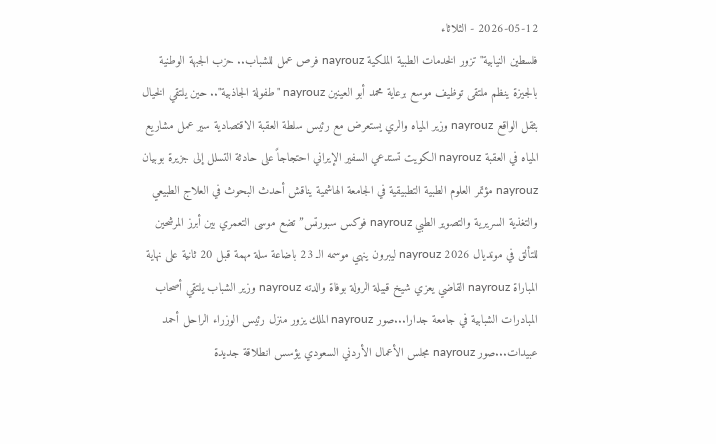2026-05-12 - الثلاثاء
فلسطين النيابية" تزور الخدمات الطبية الملكية nayrouz فرص عمل للشباب.. حزب الجبهة الوطنية بالجيزة ينظم ملتقى توظيف موسع برعاية محمد أبو العينين nayrouz "طفولة الجاذبية".. حين يلتقي الخيال بثقل الواقع nayrouz وزير المياه والري يستعرض مع رئيس سلطة العقبة الاقتصادية سير عمل مشاريع المياه في العقبة nayrouz الكويت تستدعي السفير الإيراني احتجاجاً على حادثة التسلل إلى جزيرة بوبيان nayrouz مؤتمر العلوم الطبية التطبيقية في الجامعة الهاشمية يناقش أحدث البحوث في العلاج الطبيعي والتغذية السريرية والتصوير الطبي nayrouz فوكس سبورتس” تضع موسى التعمري بين أبرز المرشحين للتألق في مونديال 2026 nayrouz ليبرون ينهي موسمه الـ 23 باضاعة سلة مهمة قبل 20 ثانية على نهاية المباراة nayrouz القاضي يعزي شيخ قبيلة الرولة بوفاة والدته nayrouz وزير الشباب يلتقي أصحاب المبادرات الشبابية في جامعة جدارا...صور nayrouz الملك يزور منزل رئيس الوزراء الراحل أحمد عبيدات...صور nayrouz مجلس الأعمال الأردني السعودي يؤسس انطلاقة جديدة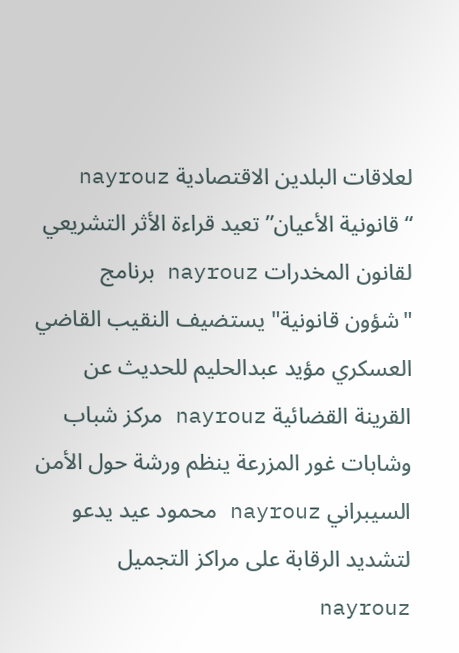لعلاقات البلدين الاقتصادية nayrouz “قانونية الأعيان” تعيد قراءة الأثر التشريعي لقانون المخدرات nayrouz برنامج "شؤون قانونية" يستضيف النقيب القاضي العسكري مؤيد عبدالحليم للحديث عن القرينة القضائية nayrouz مركز شباب وشابات غور المزرعة ينظم ورشة حول الأمن السيبراني nayrouz محمود عيد يدعو لتشديد الرقابة على مراكز التجميل nayrouz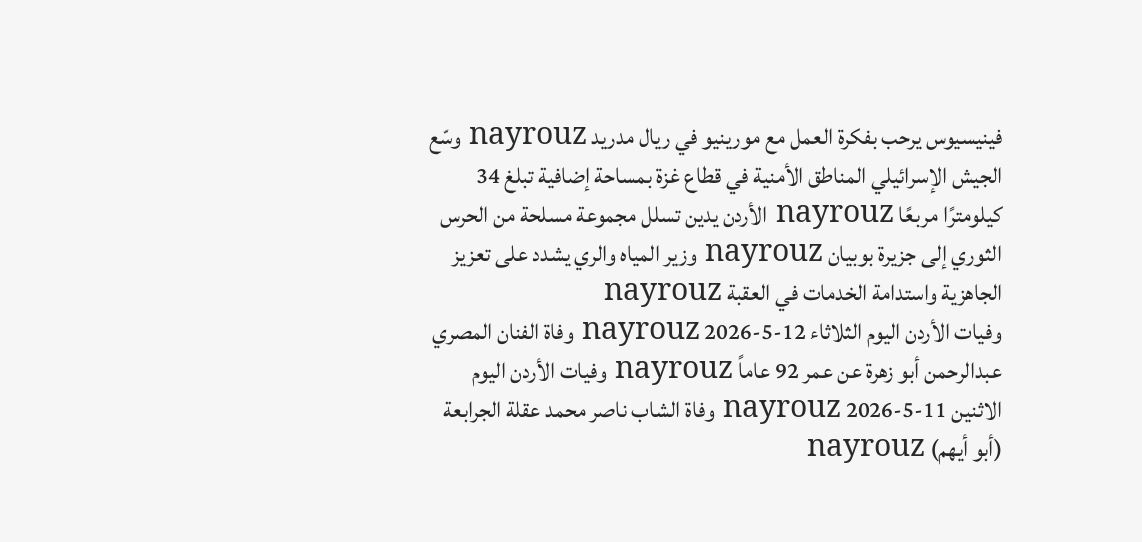فينيسيوس يرحب بفكرة العمل مع مورينيو في ريال مدريد nayrouz وسّع الجيش الإسرائيلي المناطق الأمنية في قطاع غزة بمساحة إضافية تبلغ 34 كيلومترًا مربعًا nayrouz الأردن يدين تسلل مجموعة مسلحة من الحرس الثوري إلى جزيرة بوبيان nayrouz وزير المياه والري يشدد على تعزيز الجاهزية واستدامة الخدمات في العقبة nayrouz
وفيات الأردن اليوم الثلاثاء 12-5-2026 nayrouz وفاة الفنان المصري عبدالرحمن أبو زهرة عن عمر 92 عاماً nayrouz وفيات الأردن اليوم الاثنين 11-5-2026 nayrouz وفاة الشاب ناصر محمد عقلة الجرابعة (أبو أيهم) nayrouz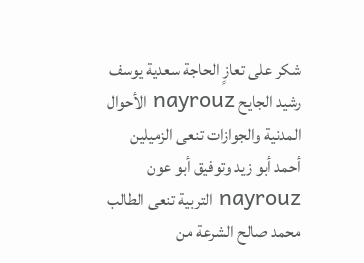شكر على تعازٍ الحاجة سعدية يوسف رشيد الجايح nayrouz الأحوال المدنية والجوازات تنعى الزميلين أحمد أبو زيد وتوفيق أبو عون nayrouz التربية تنعى الطالب محمد صالح الشرعة من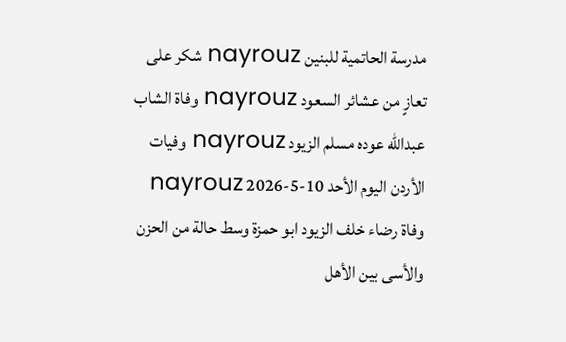مدرسة الحاتمية للبنين nayrouz شكر على تعازٍ من عشائر السعود nayrouz وفاة الشاب عبدالله عوده مسلم الزيود nayrouz وفيات الأردن اليوم الأحد 10-5-2026 nayrouz وفاة رضاء خلف الزيود ابو حمزة وسط حالة من الحزن والأسى بين الأهل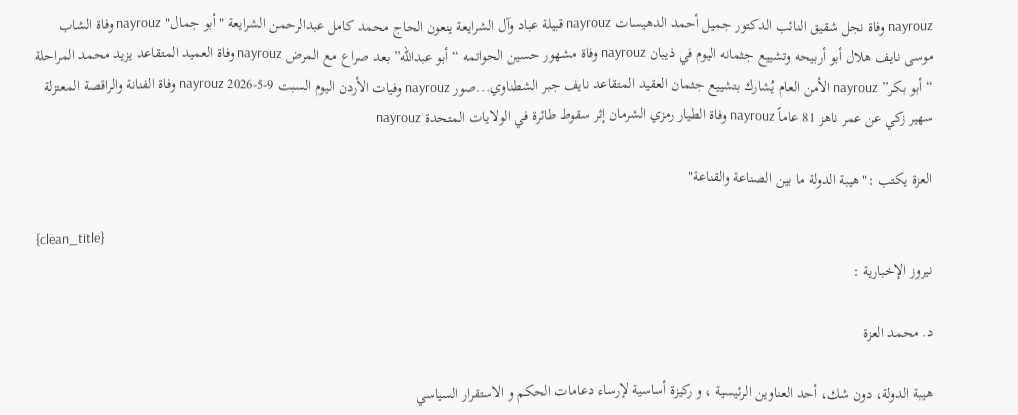nayrouz وفاة نجل شقيق النائب الدكتور جميل أحمد الدهيسات nayrouz قبيلة عباد وآل الشرايعة ينعون الحاج محمد كامل عبدالرحمن الشرايعة "أبو جمال" nayrouz وفاة الشاب موسى نايف هلال أبو أربيحه وتشييع جثمانه اليوم في ذيبان nayrouz وفاة مشهور حسين الحواتمه “أبو عبدالله” بعد صراع مع المرض nayrouz وفاة العميد المتقاعد يزيد محمد المراحلة “أبو بكر” nayrouz الأمن العام يُشارك بتشييع جثمان العقيد المتقاعد نايف جبر الشطناوي...صور nayrouz وفيات الأردن اليوم السبت 9-5-2026 nayrouz وفاة الفنانة والراقصة المعتزلة سهير زكي عن عمر ناهز 81 عاماً nayrouz وفاة الطيار رمزي الشرمان إثر سقوط طائرة في الولايات المتحدة nayrouz

العزة يكتب :"هيبة الدولة ما بين الصناعة والقناعة"

{clean_title}
نيروز الإخبارية :

د. محمد العزة

هيبة الدولة، دون شك، أحد العناوين الرئيسية ، و ركيزة أساسية لإرساء دعامات الحكم و الاستقرار السياسي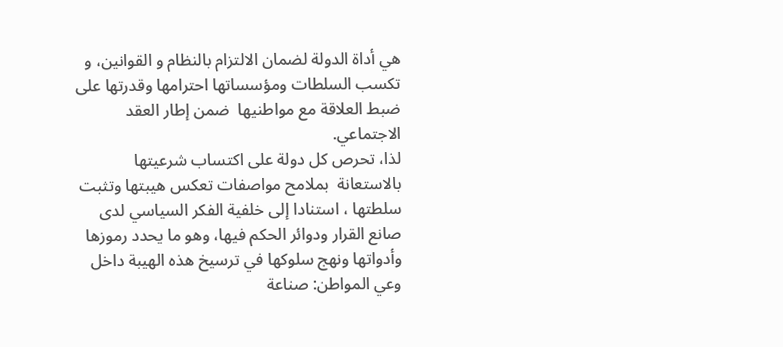هي أداة الدولة لضمان الالتزام بالنظام و القوانين، و تكسب السلطات ومؤسساتها احترامها وقدرتها على ضبط العلاقة مع مواطنيها  ضمن إطار العقد الاجتماعي.
لذا، تحرص كل دولة على اكتساب شرعيتها بالاستعانة  بملامح مواصفات تعكس هيبتها وتثبت سلطتها ، استنادا إلى خلفية الفكر السياسي لدى صانع القرار ودوائر الحكم فيها، وهو ما يحدد رموزها وأدواتها ونهج سلوكها في ترسيخ هذه الهيبة داخل وعي المواطن: صناعة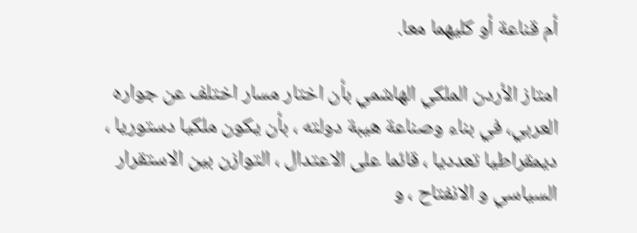أم قناعة أو كليهما معا.

امتاز الأردن الملكي الهاشمي بأن اختار مسار اختلف عن جواره العربي، في بناء وصناعة هيبة دولته ، بأن يكون ملكيا دستوريا ،  ديمقراطيا تعدديا ، قائما على الاعتدال ، التوازن بين الاستقرار السياسي و الانفتاح ، و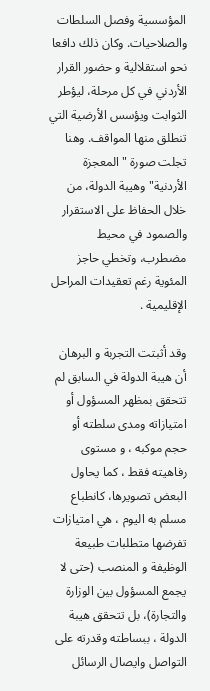المؤسسية وفصل السلطات والصلاحيات. وكان ذلك دافعا نحو استقلالية و حضور القرار الأردني في كل مرحلة، ليؤطر الثوابت ويؤسس الأرضية التي تنطلق منها المواقف. وهنا تجلت صورة "المعجزة الأردنية" وهيبة الدولة، من خلال الحفاظ على الاستقرار والصمود في محيط مضطرب، وتخطي حاجز المئوية رغم تعقيدات المراحل الإقليمية .

وقد أثبتت التجربة و البرهان  أن هيبة الدولة في السابق لم تتحقق بمظهر المسؤول أو امتيازاته ومدى سلطته أو حجم موكبه ، و مستوى رفاهيته فقط ، كما يحاول البعض تصويرها، كانطباع مسلم به اليوم ، هي امتيازات تفرضها متطلبات طبيعة الوظيفة و المنصب (حتى لا يجمع المسؤول بين الوزارة والتجارة)، بل تتحقق هيبة الدولة ، ببساطته وقدرته على التواصل وايصال الرسائل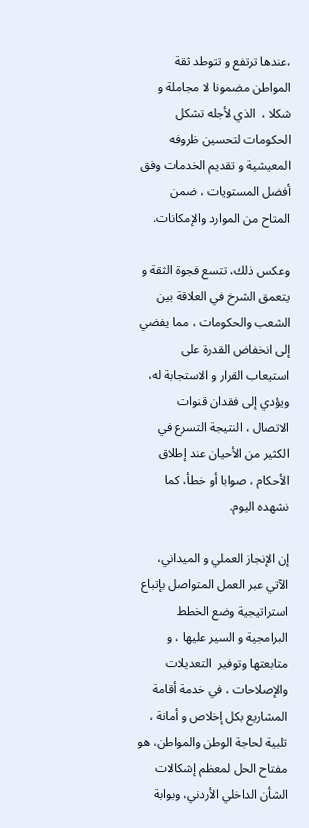،عندها ترتفع و تتوطد ثقة المواطن مضمونا لا مجاملة و شكلا ،  الذي لأجله تشكل الحكومات لتحسين ظروفه المعيشية و تقديم الخدمات وفق أفضل المستويات ، ضمن المتاح من الموارد والإمكانات.

وعكس ذلك، تتسع فجوة الثقة و يتعمق الشرخ في العلاقة بين الشعب والحكومات ، مما يفضي إلى انخفاض القدرة على استيعاب القرار و الاستجابة له، ويؤدي إلى فقدان قنوات الاتصال ، النتيجة التسرع في الكثير من الأحيان عند إطلاق  الأحكام ، صوابا أو خطأ، كما نشهده اليوم.

إن الإنجاز العملي و الميداني، الآتي عبر العمل المتواصل بإتباع استراتيجية وضع الخطط البرامجية و السير عليها ، و متابعتها وتوفير  التعديلات والإصلاحات ، في خدمة أقامة المشاريع بكل إخلاص و أمانة ، تلبية لحاجة الوطن والمواطن، هو مفتاح الحل لمعظم إشكالات الشأن الداخلي الأردني، وبوابة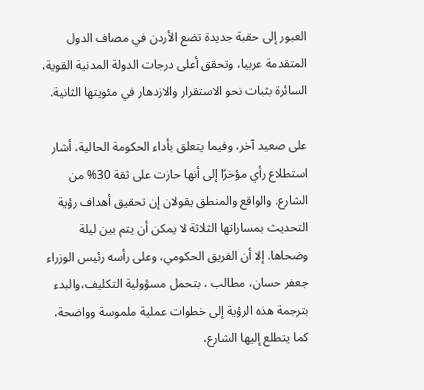العبور إلى حقبة جديدة تضع الأردن في مصاف الدول المتقدمة عربيا، وتحقق أعلى درجات الدولة المدنية القوية، السائرة بثبات نحو الاستقرار والازدهار في مئويتها الثانية.

على صعيد آخر، وفيما يتعلق بأداء الحكومة الحالية، أشار استطلاع رأي مؤخرًا إلى أنها حازت على ثقة 30% من الشارع. والواقع والمنطق يقولان إن تحقيق أهداف رؤية التحديث بمساراتها الثلاثة لا يمكن أن يتم بين ليلة وضحاها. إلا أن الفريق الحكومي، وعلى رأسه رئيس الوزراء جعفر حسان، مطالب ، بتحمل مسؤولية التكليف،والبدء بترجمة هذه الرؤية إلى خطوات عملية ملموسة وواضحة، كما يتطلع إليها الشارع،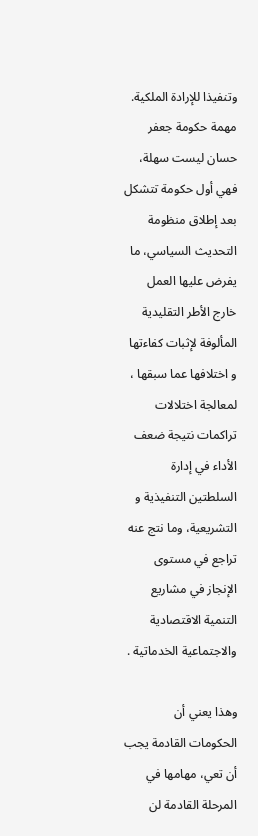وتنفيذا للإرادة الملكية.
مهمة حكومة جعفر حسان ليست سهلة، فهي أول حكومة تتشكل بعد إطلاق منظومة التحديث السياسي، ما يفرض عليها العمل خارج الأطر التقليدية المألوفة لإثبات كفاءتها و اختلافها عما سبقها ، لمعالجة اختلالات تراكمات نتيجة ضعف الأداء في إدارة  السلطتين التنفيذية و التشريعية، وما نتج عنه تراجع في مستوى الإنجاز في مشاريع التنمية الاقتصادية والاجتماعية الخدماتية .

وهذا يعني أن الحكومات القادمة يجب أن تعي، مهامها في المرحلة القادمة لن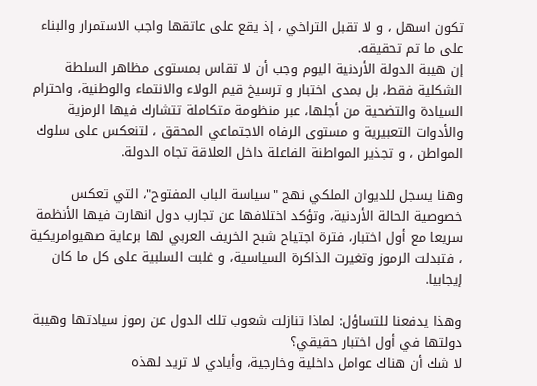تكون اسهل ، و لا تقبل التراخي ، إذ يقع على عاتقها واجب الاستمرار والبناء على ما تم تحقيقه.
إن هيبة الدولة الأردنية اليوم وجب أن لا تقاس بمستوى مظاهر السلطة الشكلية فقط، بل بمدى اختبار و ترسيخ قيم الولاء والانتماء والوطنية، واحترام السيادة والتضحية من أجلها، عبر منظومة متكاملة تتشارك فيها الرمزية والأدوات التعبيرية و مستوى الرفاه الاجتماعي المحقق ، لتنعكس على سلوك المواطن ، و تجذير المواطنة الفاعلة داخل العلاقة تجاه الدولة.

وهنا يسجل للديوان الملكي نهج "سياسة الباب المفتوح"، التي تعكس خصوصية الحالة الأردنية، وتؤكد اختلافها عن تجارب دول انهارت فيها الأنظمة سريعا مع أول اختبار، فترة اجتياح شبح الخريف العربي لها برعاية صهيوامريكية ، فتبدلت الرموز وتغيرت الذاكرة السياسية، و غلبت السلبية على كل ما كان إيجابيا.

وهذا يدفعنا للتساؤل: لماذا تنازلت شعوب تلك الدول عن رموز سيادتها وهيبة دولتها في أول اختبار حقيقي؟
لا شك أن هناك عوامل داخلية وخارجية، وأيادي لا تريد لهذه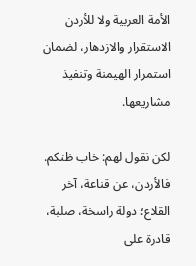الأمة العربية ولا للأردن الاستقرار والازدهار، لضمان استمرار الهيمنة وتنفيذ مشاريعها.

لكن نقول لهم: خاب ظنكم. فالأردن، عن قناعة، آخر القلاع؛ دولة راسخة، صلبة، قادرة على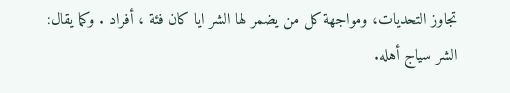تجاوز التحديات، ومواجهة كل من يضمر لها الشر ايا كان فئة ، أفراد . وكما يقال: الشر سياج أهله.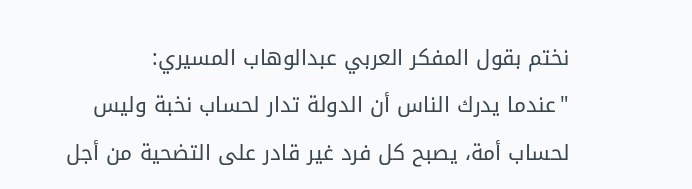نختم بقول المفكر العربي عبدالوهاب المسيري:
"عندما يدرك الناس أن الدولة تدار لحساب نخبة وليس لحساب أمة، يصبح كل فرد غير قادر على التضحية من أجل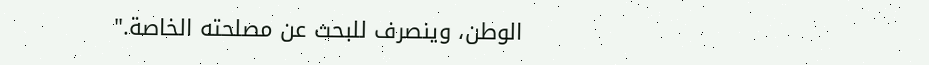الوطن، وينصرف للبحث عن مصلحته الخاصة."